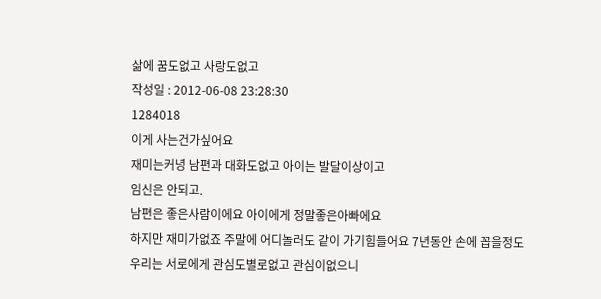삶에 꿈도없고 사랑도없고
작성일 : 2012-06-08 23:28:30
1284018
이게 사는건가싶어요
재미는커녕 남편과 대화도없고 아이는 발달이상이고
임신은 안되고.
남편은 좋은사람이에요 아이에게 정말좋은아빠에요
하지만 재미가없죠 주말에 어디놀러도 같이 가기힘들어요 7년동안 손에 꼽을정도
우리는 서로에게 관심도별로없고 관심이없으니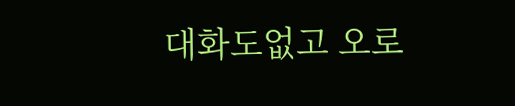대화도없고 오로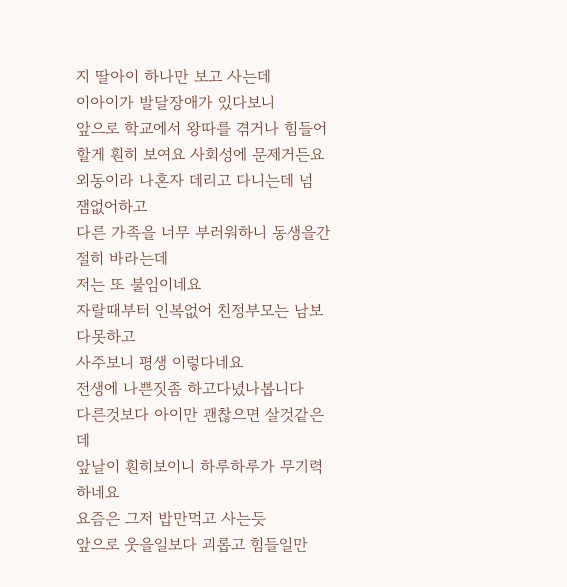지 딸아이 하나만 보고 사는데
이아이가 발달장애가 있다보니
앞으로 학교에서 왕따를 겪거나 힘들어할게 훤히 보여요 사회성에 문제거든요
외동이라 나혼자 데리고 다니는데 넘 잼없어하고
다른 가족을 너무 부러워하니 동생을간절히 바라는데
저는 또 불임이네요
자랄때부터 인복없어 친정부모는 남보다못하고
사주보니 평생 이렇다네요
전생에 나쁜짓좀 하고다녔나봅니다
다른것보다 아이만 괜찮으면 살것같은데
앞날이 훤히보이니 하루하루가 무기력하네요
요즘은 그저 밥만먹고 사는듯
앞으로 웃을일보다 괴롭고 힘들일만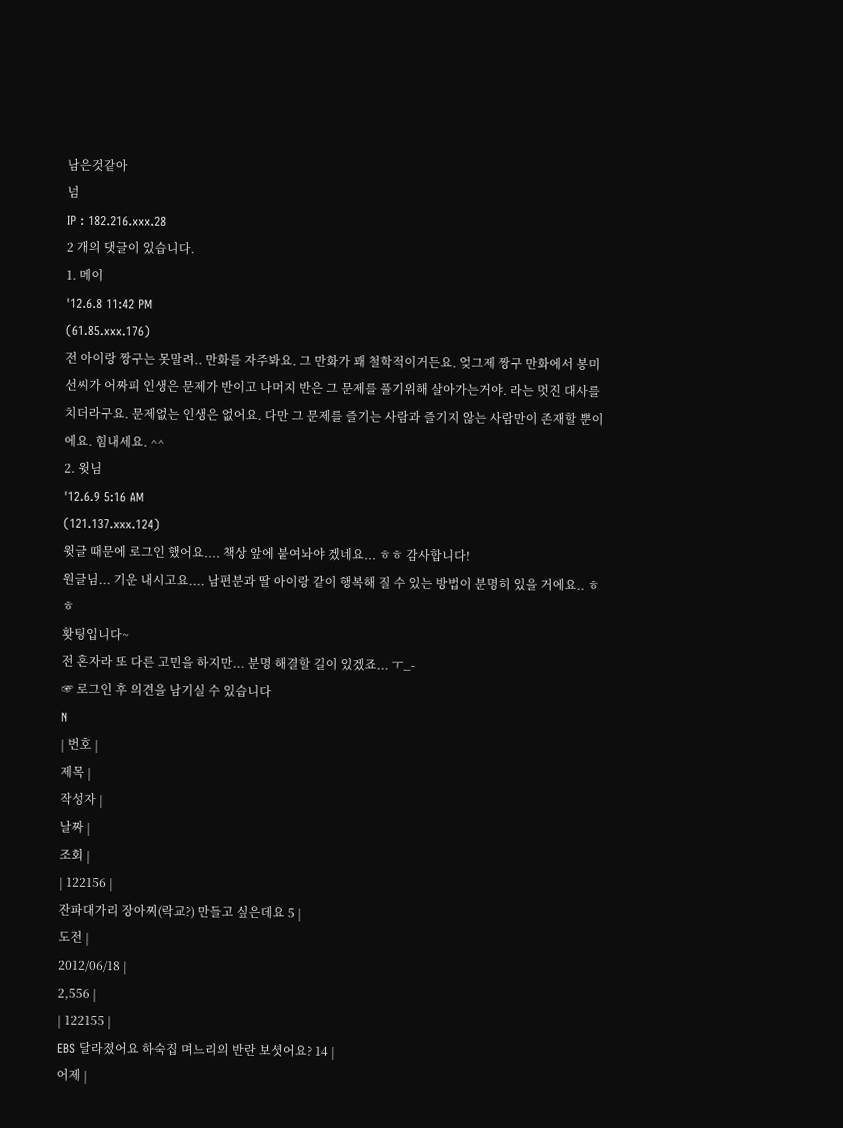남은것같아
넘
IP : 182.216.xxx.28
2 개의 댓글이 있습니다.
1. 메이
'12.6.8 11:42 PM
(61.85.xxx.176)
전 아이랑 짱구는 못말려.. 만화를 자주봐요. 그 만화가 꽤 철학적이거든요. 엊그제 짱구 만화에서 봉미선씨가 어짜피 인생은 문제가 반이고 나머지 반은 그 문제를 풀기위해 살아가는거야. 라는 멋진 대사를 치더라구요. 문제없는 인생은 없어요. 다만 그 문제를 즐기는 사람과 즐기지 않는 사람만이 존재할 뿐이에요. 힘내세요. ^^
2. 윗님
'12.6.9 5:16 AM
(121.137.xxx.124)
윗글 때문에 로그인 했어요.... 책상 앞에 붙여놔야 겠네요... ㅎㅎ 감사합니다!
원글님... 기운 내시고요.... 남편분과 딸 아이랑 같이 행복해 질 수 있는 방법이 분명히 있을 거에요.. ㅎㅎ
홧팅입니다~
전 혼자라 또 다른 고민을 하지만... 분명 해결할 길이 있겠죠... ㅜ_-
☞ 로그인 후 의견을 남기실 수 있습니다
N
| 번호 |
제목 |
작성자 |
날짜 |
조회 |
| 122156 |
잔파대가리 장아찌(락교?) 만들고 싶은데요 5 |
도전 |
2012/06/18 |
2,556 |
| 122155 |
EBS 달라졌어요 하숙집 며느리의 반란 보셧어요? 14 |
어제 |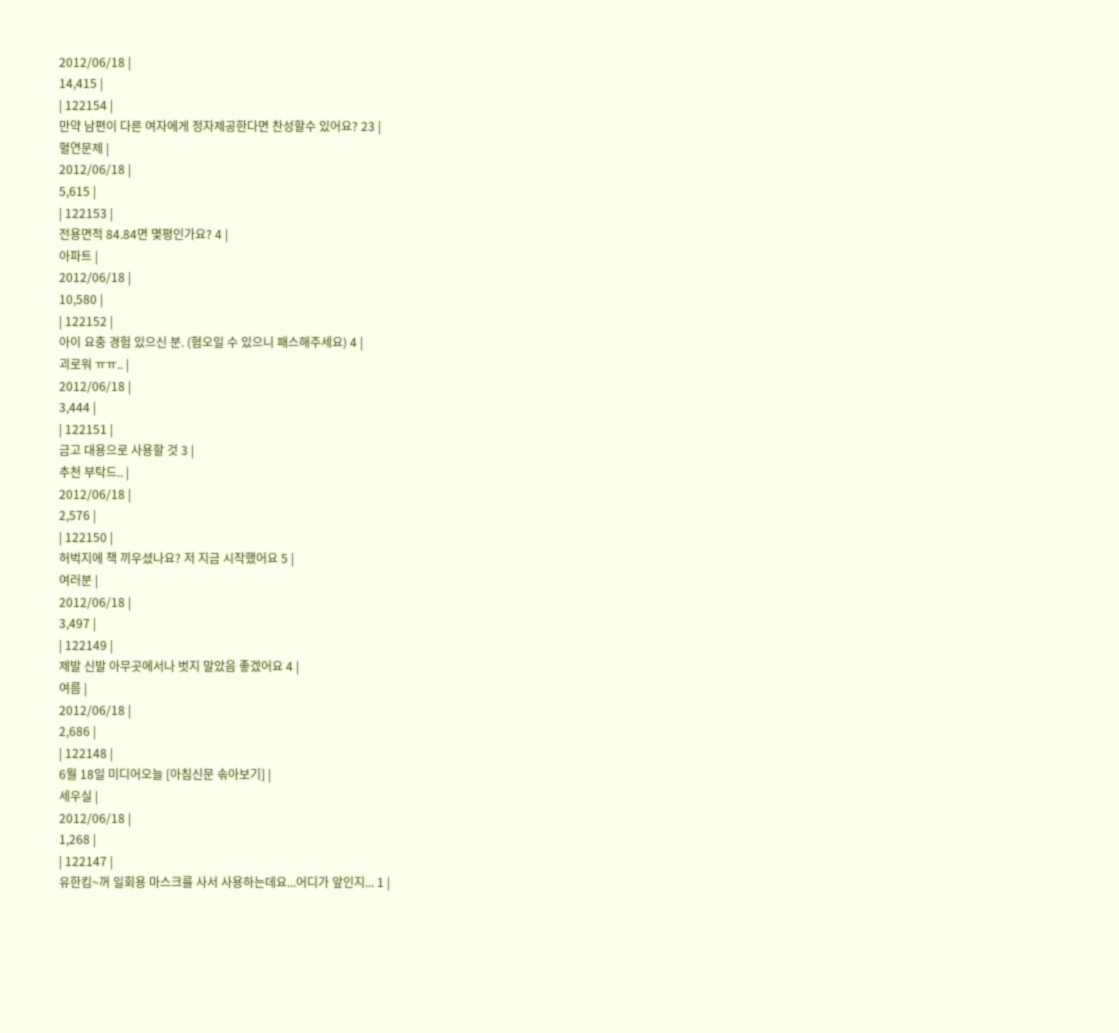2012/06/18 |
14,415 |
| 122154 |
만약 남편이 다른 여자에게 정자제공한다면 찬성할수 있어요? 23 |
혈연문제 |
2012/06/18 |
5,615 |
| 122153 |
전용면적 84.84면 몇평인가요? 4 |
아파트 |
2012/06/18 |
10,580 |
| 122152 |
아이 요충 경험 있으신 분. (혐오일 수 있으니 패스해주세요) 4 |
괴로워 ㅠㅠ.. |
2012/06/18 |
3,444 |
| 122151 |
금고 대용으로 사용할 것 3 |
추천 부탁드.. |
2012/06/18 |
2,576 |
| 122150 |
허벅지에 책 끼우셨나요? 저 지금 시작했어요 5 |
여러분 |
2012/06/18 |
3,497 |
| 122149 |
제발 신발 아무곳에서나 벗지 말았음 좋겠어요 4 |
여름 |
2012/06/18 |
2,686 |
| 122148 |
6월 18일 미디어오늘 [아침신문 솎아보기] |
세우실 |
2012/06/18 |
1,268 |
| 122147 |
유한킴~꺼 일회용 마스크를 사서 사용하는데요...어디가 앞인지... 1 |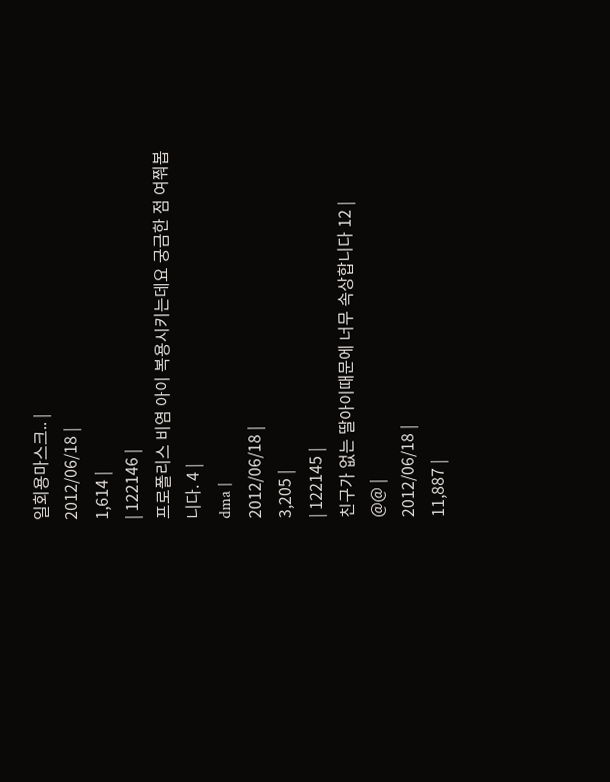일회용마스크.. |
2012/06/18 |
1,614 |
| 122146 |
프로폴리스 비염 아이 복용시키는데요 궁금한 점 여쭤봅니다. 4 |
dma |
2012/06/18 |
3,205 |
| 122145 |
친구가 없는 딸아이때문에 너무 속상합니다 12 |
@@ |
2012/06/18 |
11,887 |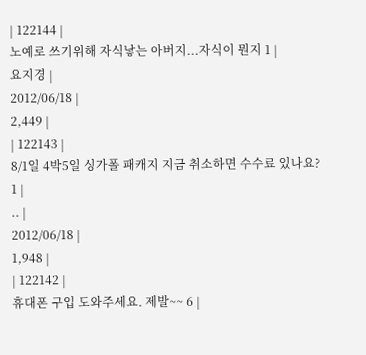| 122144 |
노예로 쓰기위해 자식낳는 아버지...자식이 뭔지 1 |
요지경 |
2012/06/18 |
2,449 |
| 122143 |
8/1일 4박5일 싱가폴 패캐지 지금 취소하면 수수료 있나요? 1 |
.. |
2012/06/18 |
1,948 |
| 122142 |
휴대폰 구입 도와주세요. 제발~~ 6 |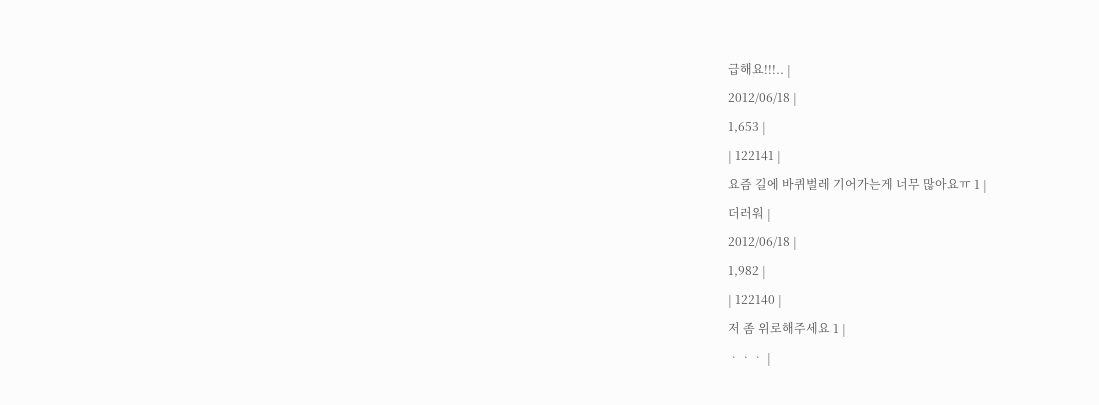급해요!!!.. |
2012/06/18 |
1,653 |
| 122141 |
요즘 길에 바퀴벌레 기어가는게 너무 많아요ㅠ 1 |
더러워 |
2012/06/18 |
1,982 |
| 122140 |
저 좀 위로해주세요 1 |
ᆞᆞᆞ |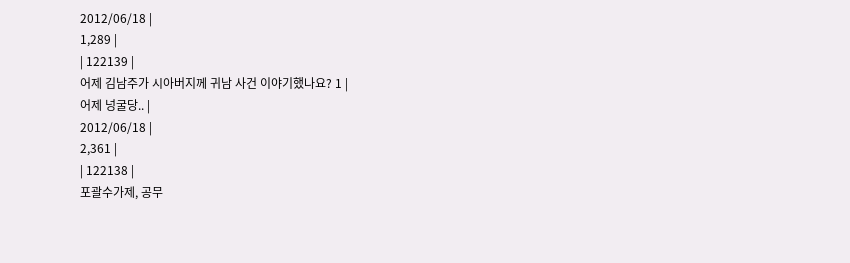2012/06/18 |
1,289 |
| 122139 |
어제 김남주가 시아버지께 귀남 사건 이야기했나요? 1 |
어제 넝굴당.. |
2012/06/18 |
2,361 |
| 122138 |
포괄수가제, 공무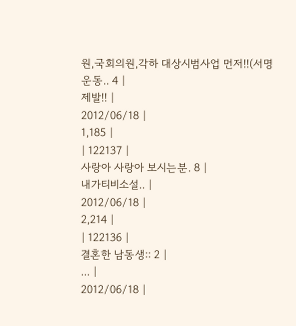원,국회의원,각하 대상시범사업 먼저!!(서명운동.. 4 |
제발!! |
2012/06/18 |
1,185 |
| 122137 |
사랑아 사랑아 보시는분. 8 |
내가티비소설.. |
2012/06/18 |
2,214 |
| 122136 |
결혼한 남동생:: 2 |
... |
2012/06/18 |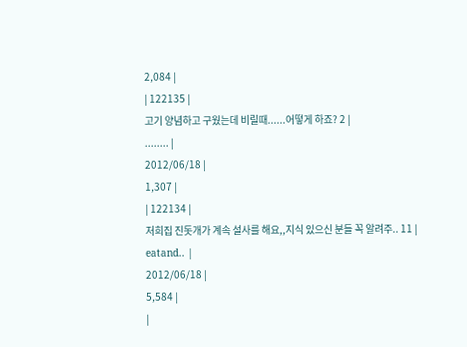2,084 |
| 122135 |
고기 양념하고 구웠는데 비릴때......어떻게 하죠? 2 |
........ |
2012/06/18 |
1,307 |
| 122134 |
저희집 진돗개가 계속 설사를 해요,,지식 있으신 분들 꼭 알려주.. 11 |
eatand.. |
2012/06/18 |
5,584 |
|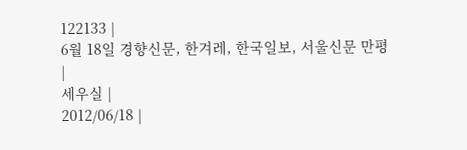122133 |
6월 18일 경향신문, 한겨레, 한국일보, 서울신문 만평 |
세우실 |
2012/06/18 |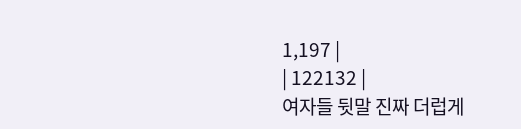1,197 |
| 122132 |
여자들 뒷말 진짜 더럽게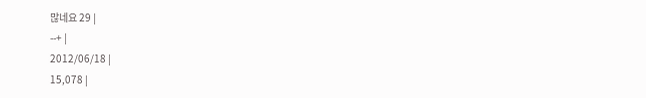많네요 29 |
--+ |
2012/06/18 |
15,078 |